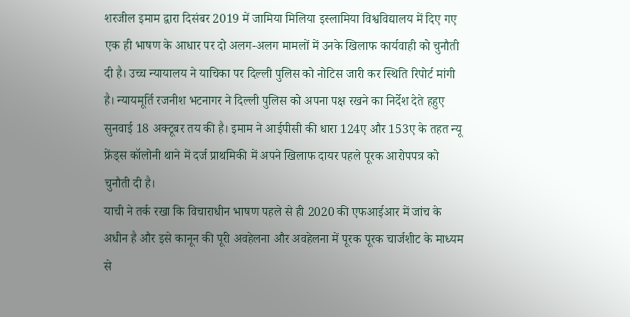शरजील इमाम द्वारा दिसंबर 2019 में जामिया मिलिया इस्लामिया विश्वविद्यालय में दिए गए एक ही भाषण के आधार पर दो अलग-अलग मामलों में उनके खिलाफ कार्यवाही को चुनौती दी है। उच्च न्यायालय ने याचिका पर दिल्ली पुलिस को नोटिस जारी कर स्थिति रिपोर्ट मांगी है। न्यायमूर्ति रजनीश भटनागर ने दिल्ली पुलिस को अपना पक्ष रखने का निर्देश देते हहुए सुनवाई 18 अक्टूबर तय की है। इमाम ने आईपीसी की धारा 124ए और 153ए के तहत न्यू फ्रेंड्स कॉलोनी थाने में दर्ज प्राथमिकी में अपने खिलाफ दायर पहले पूरक आरोपपत्र को चुनौती दी है।
याची ने तर्क रखा कि विचाराधीन भाषण पहले से ही 2020 की एफआईआर में जांच के अधीन है और इसे कानून की पूरी अवहेलना और अवहेलना में पूरक पूरक चार्जशीट के माध्यम से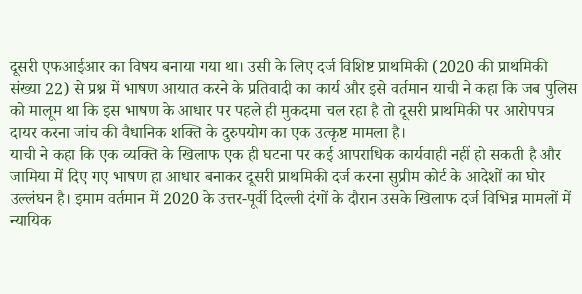दूसरी एफआईआर का विषय बनाया गया था। उसी के लिए दर्ज विशिष्ट प्राथमिकी (2020 की प्राथमिकी संख्या 22) से प्रश्न में भाषण आयात करने के प्रतिवादी का कार्य और इसे वर्तमान याची ने कहा कि जब पुलिस को मालूम था कि इस भाषण के आधार पर पहले ही मुकदमा चल रहा है तो दूसरी प्राथमिकी पर आरोपपत्र दायर करना जांच की वैधानिक शक्ति के दुरुपयोग का एक उत्कृष्ट मामला है।
याची ने कहा कि एक व्यक्ति के खिलाफ एक ही घटना पर कई आपराधिक कार्यवाही नहीं हो सकती है और जामिया में दिए गए भाषण हा आधार बनाकर दूसरी प्राथमिकी दर्ज करना सुप्रीम कोर्ट के आदेशों का घोर उल्लंघन है। इमाम वर्तमान में 2020 के उत्तर-पूर्वी दिल्ली दंगों के दौरान उसके खिलाफ दर्ज विभिन्न मामलों में न्यायिक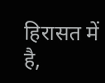हिरासत में है,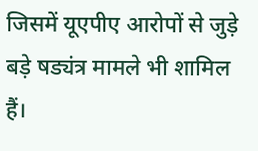जिसमें यूएपीए आरोपों से जुड़े बड़े षड्यंत्र मामले भी शामिल हैं।